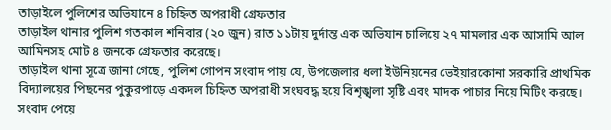তাড়াইলে পুলিশের অভিযানে ৪ চিহ্নিত অপরাধী গ্রেফতার
তাড়াইল থানার পুলিশ গতকাল শনিবার (২০ জুন) রাত ১১টায় দুর্দান্ত এক অভিযান চালিয়ে ২৭ মামলার এক আসামি আল আমিনসহ মোট ৪ জনকে গ্রেফতার করেছে।
তাড়াইল থানা সূত্রে জানা গেছে, পুলিশ গোপন সংবাদ পায় যে, উপজেলার ধলা ইউনিয়নের ভেইয়ারকোনা সরকারি প্রাথমিক বিদ্যালয়ের পিছনের পুকুরপাড়ে একদল চিহ্নিত অপরাধী সংঘবদ্ধ হয়ে বিশৃঙ্খলা সৃষ্টি এবং মাদক পাচার নিয়ে মিটিং করছে। সংবাদ পেয়ে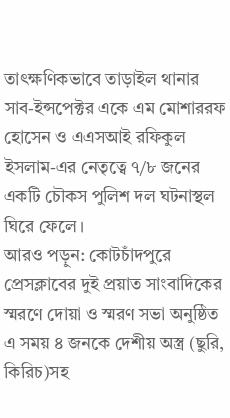তাৎক্ষণিকভাবে তাড়াইল থানার সাব-ইন্সপেক্টর একে এম মোশাররফ হোসেন ও এএসআই রফিকুল ইসলাম-এর নেতৃত্বে ৭/৮ জনের একটি চৌকস পুলিশ দল ঘটনাস্থল ঘিরে ফেলে।
আরও পড়ুন: কোটচাঁদপুরে প্রেসক্লাবের দুই প্রয়াত সাংবাদিকের স্মরণে দোয়া ও স্মরণ সভা অনুষ্ঠিত
এ সময় ৪ জনকে দেশীয় অস্ত্র (ছুরি, কিরিচ)সহ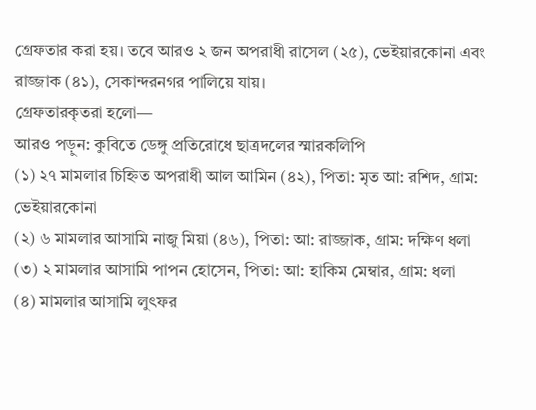গ্রেফতার করা হয়। তবে আরও ২ জন অপরাধী রাসেল (২৫), ভেইয়ারকোনা এবং রাজ্জাক (৪১), সেকান্দরনগর পালিয়ে যায়।
গ্রেফতারকৃতরা হলো—
আরও পড়ুন: কুবিতে ডেঙ্গু প্রতিরোধে ছাত্রদলের স্মারকলিপি
(১) ২৭ মামলার চিহ্নিত অপরাধী আল আমিন (৪২), পিতা: মৃত আ: রশিদ, গ্রাম: ভেইয়ারকোনা
(২) ৬ মামলার আসামি নাজু মিয়া (৪৬), পিতা: আ: রাজ্জাক, গ্রাম: দক্ষিণ ধলা
(৩) ২ মামলার আসামি পাপন হোসেন, পিতা: আ: হাকিম মেম্বার, গ্রাম: ধলা
(৪) মামলার আসামি লুৎফর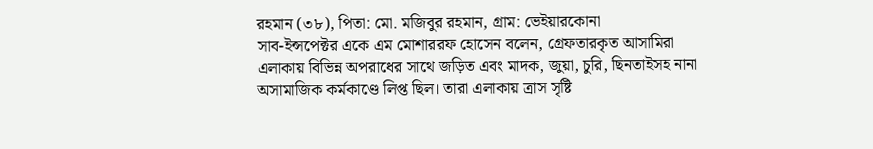রহমান (৩৮), পিতা: মো. মজিবুর রহমান, গ্রাম: ভেইয়ারকোনা
সাব-ইন্সপেক্টর একে এম মোশাররফ হোসেন বলেন, গ্রেফতারকৃত আসামিরা এলাকায় বিভিন্ন অপরাধের সাথে জড়িত এবং মাদক, জুয়া, চুরি, ছিনতাইসহ নানা অসামাজিক কর্মকাণ্ডে লিপ্ত ছিল। তারা এলাকায় ত্রাস সৃষ্টি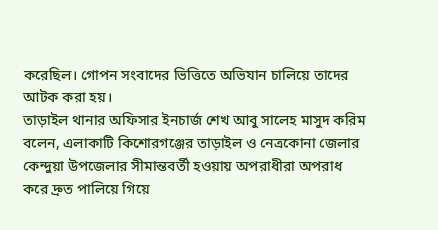করেছিল। গোপন সংবাদের ভিত্তিতে অভিযান চালিয়ে তাদের আটক করা হয়।
তাড়াইল থানার অফিসার ইনচার্জ শেখ আবু সালেহ মাসুদ করিম বলেন, এলাকাটি কিশোরগঞ্জের তাড়াইল ও নেত্রকোনা জেলার কেন্দুয়া উপজেলার সীমান্তবর্তী হওয়ায় অপরাধীরা অপরাধ করে দ্রুত পালিয়ে গিয়ে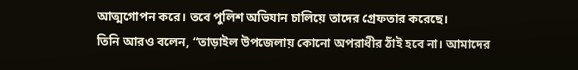আত্মগোপন করে। তবে পুলিশ অভিযান চালিয়ে তাদের গ্রেফতার করেছে।
তিনি আরও বলেন, “তাড়াইল উপজেলায় কোনো অপরাধীর ঠাঁই হবে না। আমাদের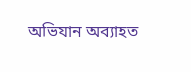অভিযান অব্যাহত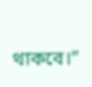থাকবে।”